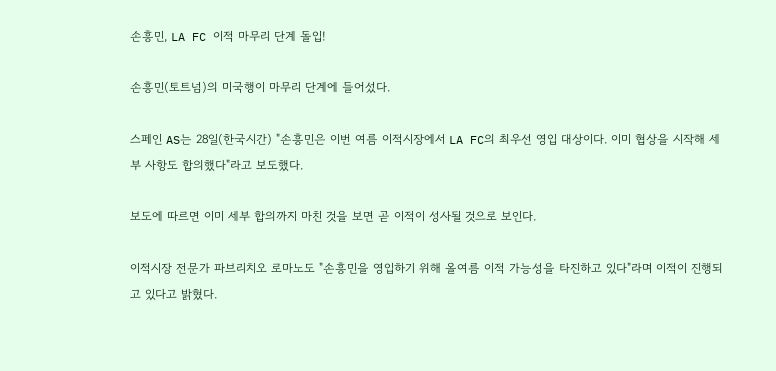손흥민, LA FC 이적 마무리 단계 돌입!

손흥민(토트넘)의 미국행이 마무리 단계에 들어섰다.

스페인 AS는 28일(한국시간) "손흥민은 이번 여름 이적시장에서 LA FC의 최우선 영입 대상이다. 이미 협상을 시작해 세부 사항도 합의했다"라고 보도했다.

보도에 따르면 이미 세부 합의까지 마친 것을 보면 곧 이적이 성사될 것으로 보인다.

이적시장 전문가 파브리치오 로마노도 "손흥민을 영입하기 위해 올여름 이적 가능성을 타진하고 있다"라며 이적이 진행되고 있다고 밝혔다.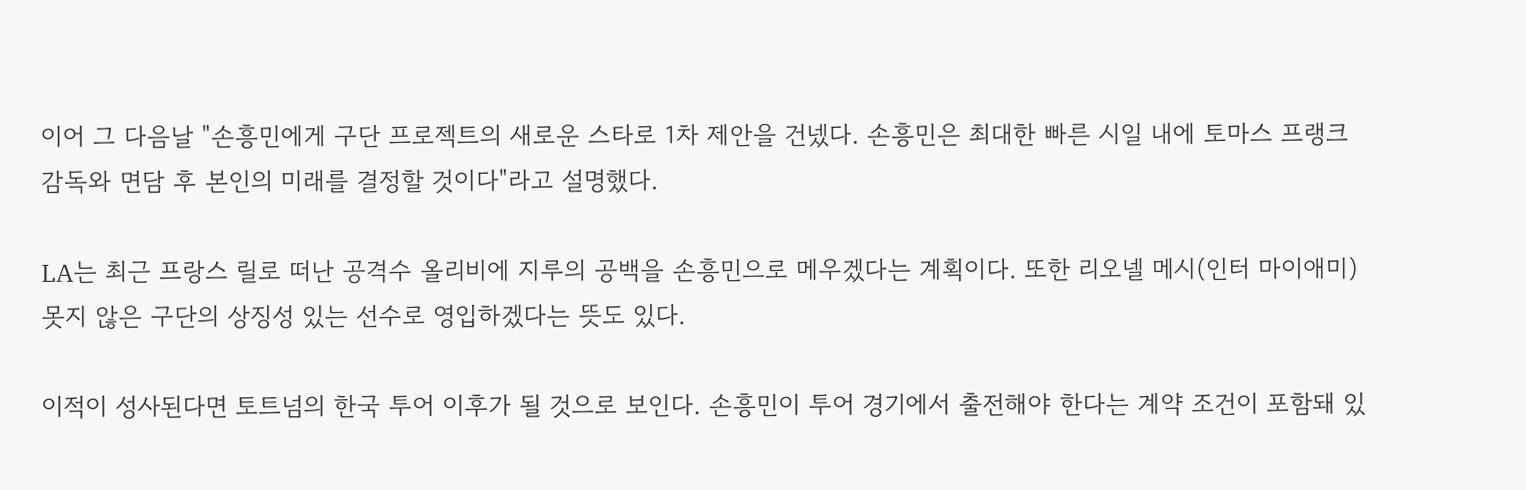이어 그 다음날 "손흥민에게 구단 프로젝트의 새로운 스타로 1차 제안을 건넸다. 손흥민은 최대한 빠른 시일 내에 토마스 프랭크 감독와 면담 후 본인의 미래를 결정할 것이다"라고 설명했다.

LA는 최근 프랑스 릴로 떠난 공격수 올리비에 지루의 공백을 손흥민으로 메우겠다는 계획이다. 또한 리오넬 메시(인터 마이애미) 못지 않은 구단의 상징성 있는 선수로 영입하겠다는 뜻도 있다.

이적이 성사된다면 토트넘의 한국 투어 이후가 될 것으로 보인다. 손흥민이 투어 경기에서 출전해야 한다는 계약 조건이 포함돼 있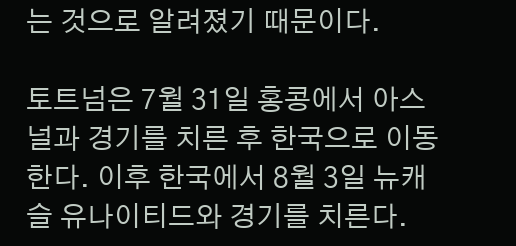는 것으로 알려졌기 때문이다.

토트넘은 7월 31일 홍콩에서 아스널과 경기를 치른 후 한국으로 이동한다. 이후 한국에서 8월 3일 뉴캐슬 유나이티드와 경기를 치른다.